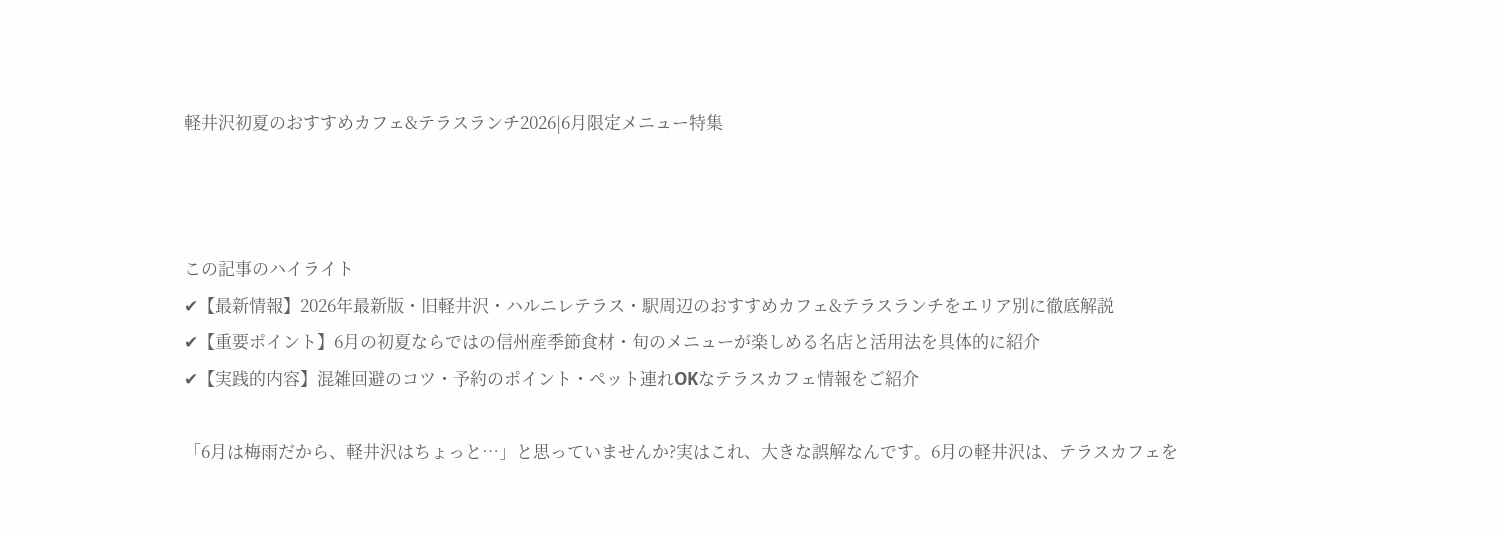軽井沢初夏のおすすめカフェ&テラスランチ2026|6月限定メニュー特集



この記事のハイライト
✔【最新情報】2026年最新版・旧軽井沢・ハルニレテラス・駅周辺のおすすめカフェ&テラスランチをエリア別に徹底解説
✔【重要ポイント】6月の初夏ならではの信州産季節食材・旬のメニューが楽しめる名店と活用法を具体的に紹介
✔【実践的内容】混雑回避のコツ・予約のポイント・ペット連れOKなテラスカフェ情報をご紹介

「6月は梅雨だから、軽井沢はちょっと…」と思っていませんか?実はこれ、大きな誤解なんです。6月の軽井沢は、テラスカフェを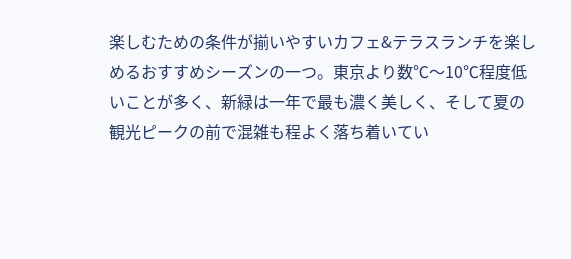楽しむための条件が揃いやすいカフェ&テラスランチを楽しめるおすすめシーズンの一つ。東京より数℃〜10℃程度低いことが多く、新緑は一年で最も濃く美しく、そして夏の観光ピークの前で混雑も程よく落ち着いてい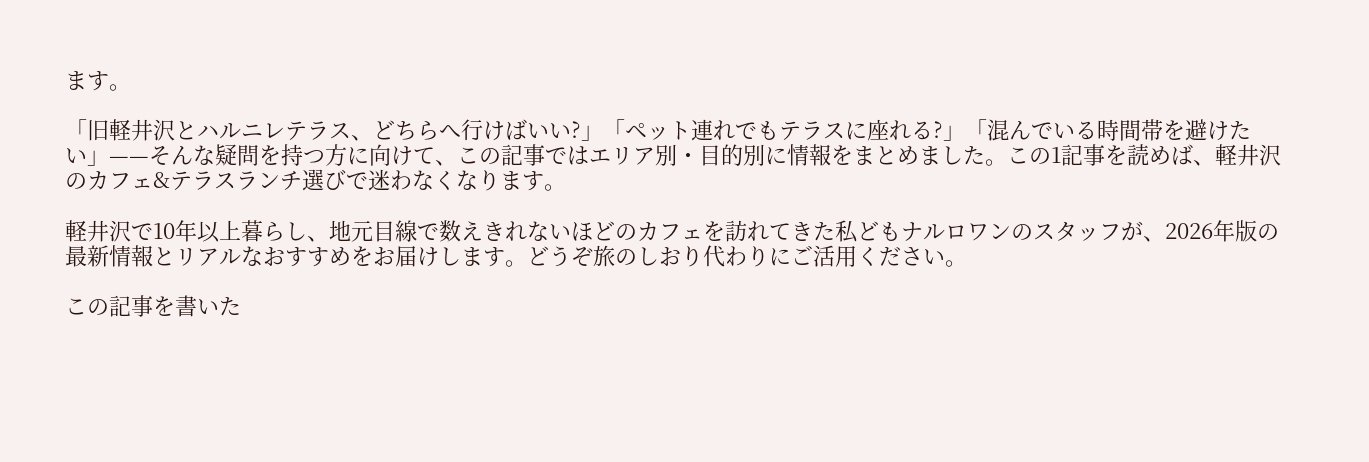ます。

「旧軽井沢とハルニレテラス、どちらへ行けばいい?」「ペット連れでもテラスに座れる?」「混んでいる時間帯を避けたい」——そんな疑問を持つ方に向けて、この記事ではエリア別・目的別に情報をまとめました。この1記事を読めば、軽井沢のカフェ&テラスランチ選びで迷わなくなります。

軽井沢で10年以上暮らし、地元目線で数えきれないほどのカフェを訪れてきた私どもナルロワンのスタッフが、2026年版の最新情報とリアルなおすすめをお届けします。どうぞ旅のしおり代わりにご活用ください。

この記事を書いた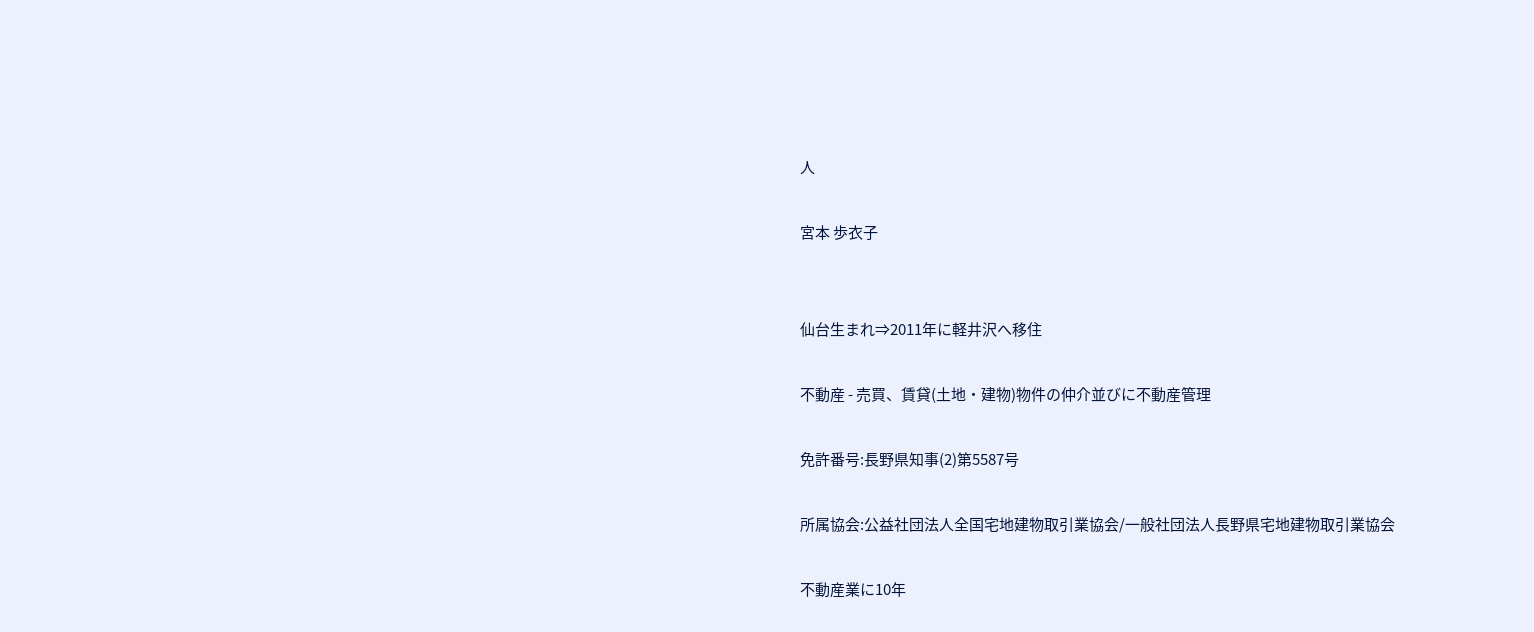人

宮本 歩衣子


仙台生まれ⇒2011年に軽井沢へ移住

不動産 - 売買、賃貸(土地・建物)物件の仲介並びに不動産管理

免許番号:長野県知事(2)第5587号

所属協会:公益社団法人全国宅地建物取引業協会/一般社団法人長野県宅地建物取引業協会

不動産業に10年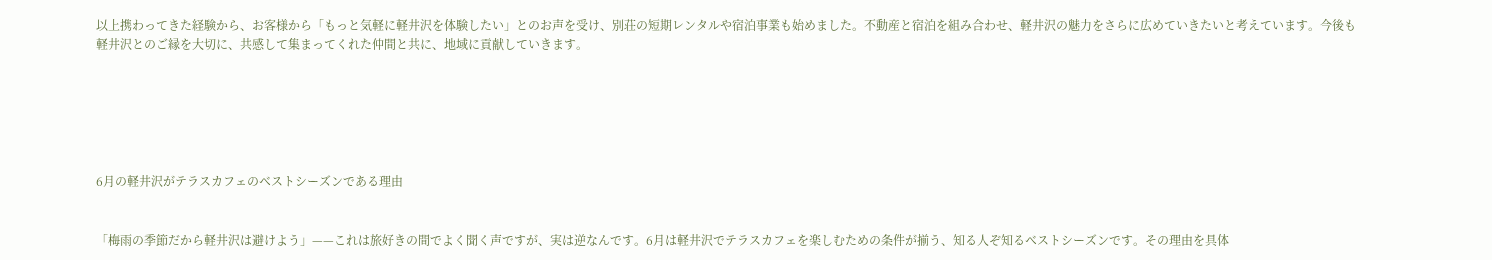以上携わってきた経験から、お客様から「もっと気軽に軽井沢を体験したい」とのお声を受け、別荘の短期レンタルや宿泊事業も始めました。不動産と宿泊を組み合わせ、軽井沢の魅力をさらに広めていきたいと考えています。今後も軽井沢とのご縁を大切に、共感して集まってくれた仲間と共に、地域に貢献していきます。






6月の軽井沢がテラスカフェのベストシーズンである理由


「梅雨の季節だから軽井沢は避けよう」——これは旅好きの間でよく聞く声ですが、実は逆なんです。6月は軽井沢でテラスカフェを楽しむための条件が揃う、知る人ぞ知るベストシーズンです。その理由を具体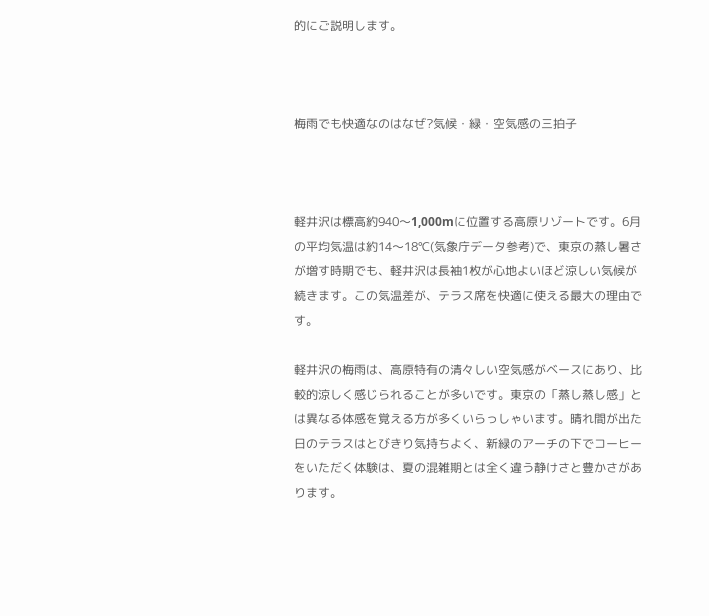的にご説明します。



梅雨でも快適なのはなぜ?気候・緑・空気感の三拍子



軽井沢は標高約940〜1,000mに位置する高原リゾートです。6月の平均気温は約14〜18℃(気象庁データ参考)で、東京の蒸し暑さが増す時期でも、軽井沢は長袖1枚が心地よいほど涼しい気候が続きます。この気温差が、テラス席を快適に使える最大の理由です。

軽井沢の梅雨は、高原特有の清々しい空気感がベースにあり、比較的涼しく感じられることが多いです。東京の「蒸し蒸し感」とは異なる体感を覚える方が多くいらっしゃいます。晴れ間が出た日のテラスはとびきり気持ちよく、新緑のアーチの下でコーヒーをいただく体験は、夏の混雑期とは全く違う静けさと豊かさがあります。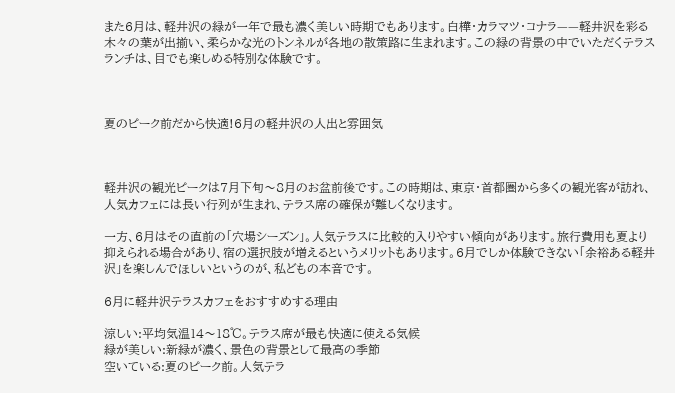また6月は、軽井沢の緑が一年で最も濃く美しい時期でもあります。白樺・カラマツ・コナラ——軽井沢を彩る木々の葉が出揃い、柔らかな光のトンネルが各地の散策路に生まれます。この緑の背景の中でいただくテラスランチは、目でも楽しめる特別な体験です。



夏のピーク前だから快適!6月の軽井沢の人出と雰囲気



軽井沢の観光ピークは7月下旬〜8月のお盆前後です。この時期は、東京・首都圏から多くの観光客が訪れ、人気カフェには長い行列が生まれ、テラス席の確保が難しくなります。

一方、6月はその直前の「穴場シーズン」。人気テラスに比較的入りやすい傾向があります。旅行費用も夏より抑えられる場合があり、宿の選択肢が増えるというメリットもあります。6月でしか体験できない「余裕ある軽井沢」を楽しんでほしいというのが、私どもの本音です。

6月に軽井沢テラスカフェをおすすめする理由

涼しい:平均気温14〜18℃。テラス席が最も快適に使える気候
緑が美しい:新緑が濃く、景色の背景として最高の季節
空いている:夏のピーク前。人気テラ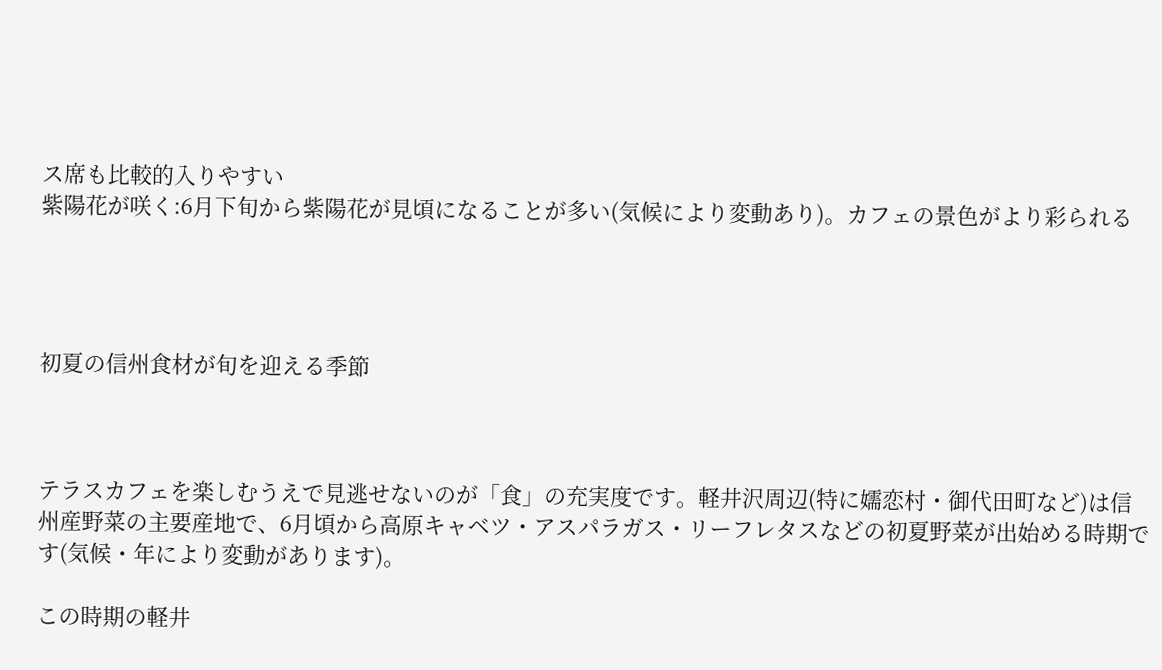ス席も比較的入りやすい
紫陽花が咲く:6月下旬から紫陽花が見頃になることが多い(気候により変動あり)。カフェの景色がより彩られる




初夏の信州食材が旬を迎える季節



テラスカフェを楽しむうえで見逃せないのが「食」の充実度です。軽井沢周辺(特に嬬恋村・御代田町など)は信州産野菜の主要産地で、6月頃から高原キャベツ・アスパラガス・リーフレタスなどの初夏野菜が出始める時期です(気候・年により変動があります)。

この時期の軽井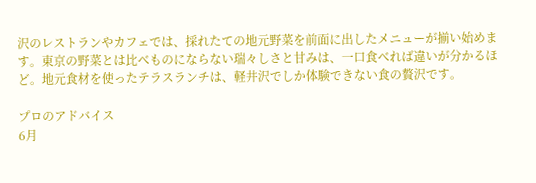沢のレストランやカフェでは、採れたての地元野菜を前面に出したメニューが揃い始めます。東京の野菜とは比べものにならない瑞々しさと甘みは、一口食べれば違いが分かるほど。地元食材を使ったテラスランチは、軽井沢でしか体験できない食の贅沢です。

プロのアドバイス
6月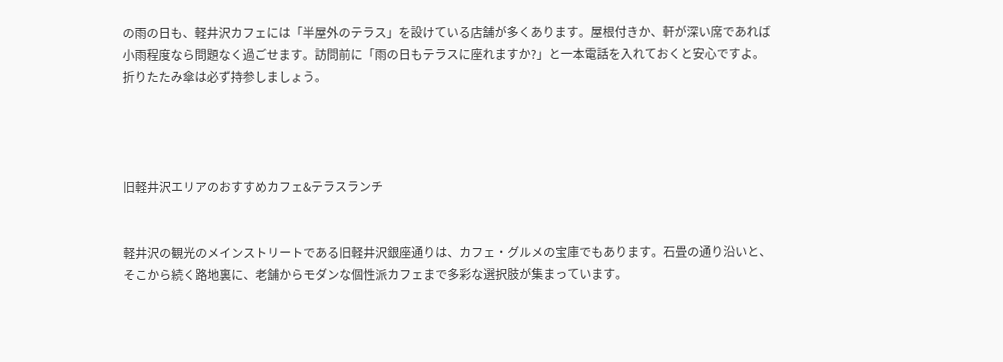の雨の日も、軽井沢カフェには「半屋外のテラス」を設けている店舗が多くあります。屋根付きか、軒が深い席であれば小雨程度なら問題なく過ごせます。訪問前に「雨の日もテラスに座れますか?」と一本電話を入れておくと安心ですよ。折りたたみ傘は必ず持参しましょう。




旧軽井沢エリアのおすすめカフェ&テラスランチ


軽井沢の観光のメインストリートである旧軽井沢銀座通りは、カフェ・グルメの宝庫でもあります。石畳の通り沿いと、そこから続く路地裏に、老舗からモダンな個性派カフェまで多彩な選択肢が集まっています。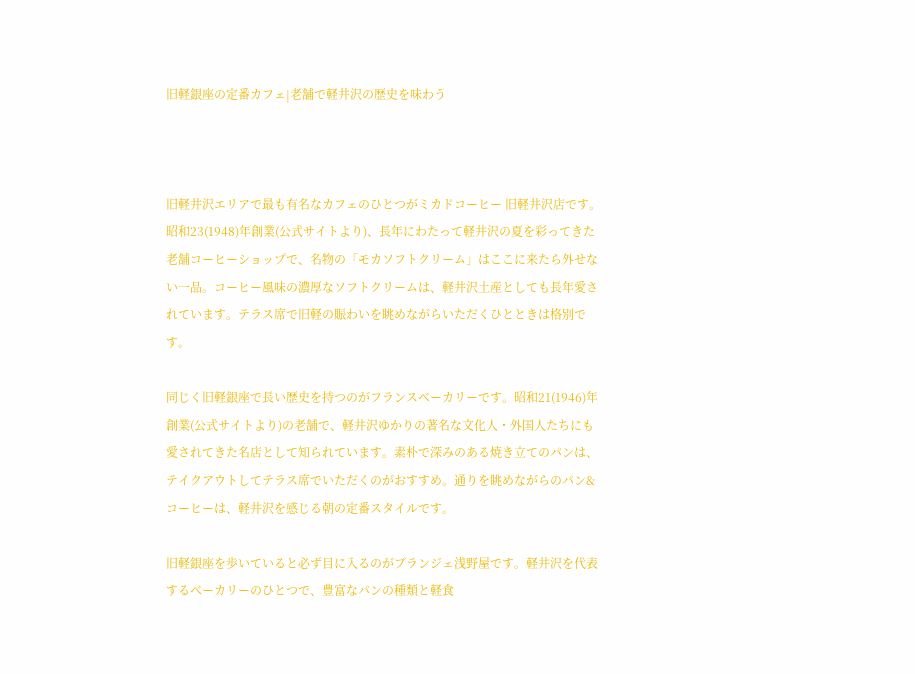旧軽銀座の定番カフェ|老舗で軽井沢の歴史を味わう



旧軽井沢エリアで最も有名なカフェのひとつがミカドコーヒー 旧軽井沢店です。昭和23(1948)年創業(公式サイトより)、長年にわたって軽井沢の夏を彩ってきた老舗コーヒーショップで、名物の「モカソフトクリーム」はここに来たら外せない一品。コーヒー風味の濃厚なソフトクリームは、軽井沢土産としても長年愛されています。テラス席で旧軽の賑わいを眺めながらいただくひとときは格別です。

同じく旧軽銀座で長い歴史を持つのがフランスベーカリーです。昭和21(1946)年創業(公式サイトより)の老舗で、軽井沢ゆかりの著名な文化人・外国人たちにも愛されてきた名店として知られています。素朴で深みのある焼き立てのパンは、テイクアウトしてテラス席でいただくのがおすすめ。通りを眺めながらのパン&コーヒーは、軽井沢を感じる朝の定番スタイルです。

旧軽銀座を歩いていると必ず目に入るのがブランジェ浅野屋です。軽井沢を代表するベーカリーのひとつで、豊富なパンの種類と軽食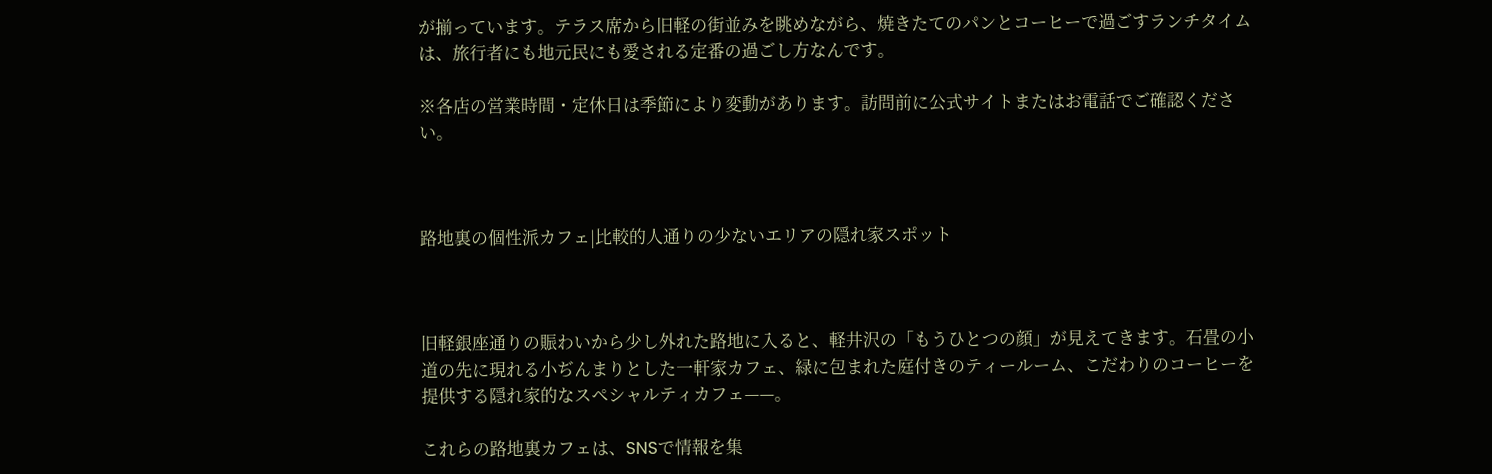が揃っています。テラス席から旧軽の街並みを眺めながら、焼きたてのパンとコーヒーで過ごすランチタイムは、旅行者にも地元民にも愛される定番の過ごし方なんです。

※各店の営業時間・定休日は季節により変動があります。訪問前に公式サイトまたはお電話でご確認ください。



路地裏の個性派カフェ|比較的人通りの少ないエリアの隠れ家スポット



旧軽銀座通りの賑わいから少し外れた路地に入ると、軽井沢の「もうひとつの顔」が見えてきます。石畳の小道の先に現れる小ぢんまりとした一軒家カフェ、緑に包まれた庭付きのティールーム、こだわりのコーヒーを提供する隠れ家的なスペシャルティカフェ——。

これらの路地裏カフェは、SNSで情報を集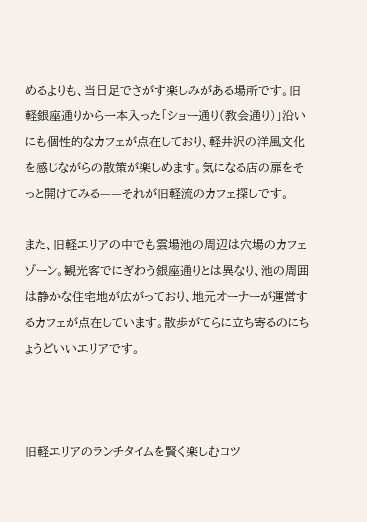めるよりも、当日足でさがす楽しみがある場所です。旧軽銀座通りから一本入った「ショー通り(教会通り)」沿いにも個性的なカフェが点在しており、軽井沢の洋風文化を感じながらの散策が楽しめます。気になる店の扉をそっと開けてみる——それが旧軽流のカフェ探しです。

また、旧軽エリアの中でも雲場池の周辺は穴場のカフェゾーン。観光客でにぎわう銀座通りとは異なり、池の周囲は静かな住宅地が広がっており、地元オーナーが運営するカフェが点在しています。散歩がてらに立ち寄るのにちょうどいいエリアです。



旧軽エリアのランチタイムを賢く楽しむコツ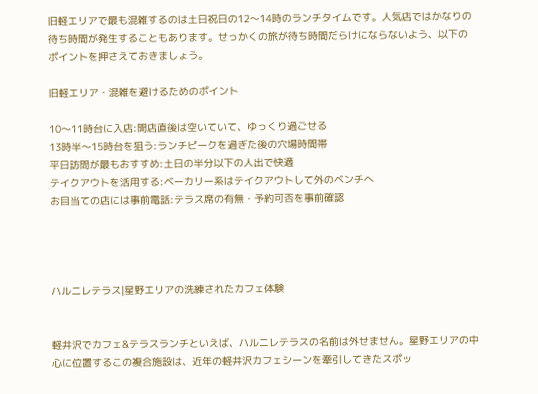旧軽エリアで最も混雑するのは土日祝日の12〜14時のランチタイムです。人気店ではかなりの待ち時間が発生することもあります。せっかくの旅が待ち時間だらけにならないよう、以下のポイントを押さえておきましょう。

旧軽エリア・混雑を避けるためのポイント

10〜11時台に入店:開店直後は空いていて、ゆっくり過ごせる
13時半〜15時台を狙う:ランチピークを過ぎた後の穴場時間帯
平日訪問が最もおすすめ:土日の半分以下の人出で快適
テイクアウトを活用する:ベーカリー系はテイクアウトして外のベンチへ
お目当ての店には事前電話:テラス席の有無・予約可否を事前確認




ハルニレテラス|星野エリアの洗練されたカフェ体験


軽井沢でカフェ&テラスランチといえば、ハルニレテラスの名前は外せません。星野エリアの中心に位置するこの複合施設は、近年の軽井沢カフェシーンを牽引してきたスポッ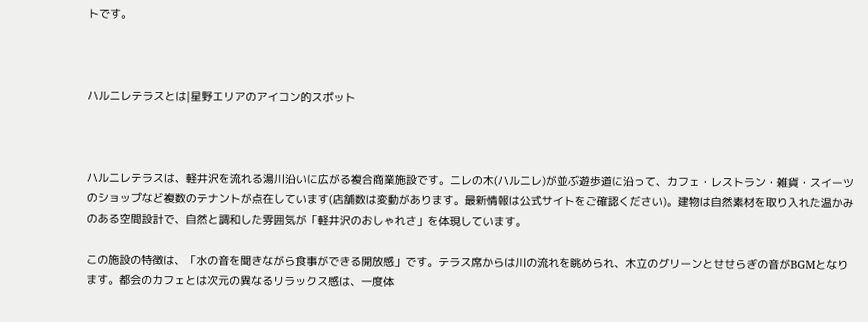トです。



ハルニレテラスとは|星野エリアのアイコン的スポット



ハルニレテラスは、軽井沢を流れる湯川沿いに広がる複合商業施設です。ニレの木(ハルニレ)が並ぶ遊歩道に沿って、カフェ・レストラン・雑貨・スイーツのショップなど複数のテナントが点在しています(店舗数は変動があります。最新情報は公式サイトをご確認ください)。建物は自然素材を取り入れた温かみのある空間設計で、自然と調和した雰囲気が「軽井沢のおしゃれさ」を体現しています。

この施設の特徴は、「水の音を聞きながら食事ができる開放感」です。テラス席からは川の流れを眺められ、木立のグリーンとせせらぎの音がBGMとなります。都会のカフェとは次元の異なるリラックス感は、一度体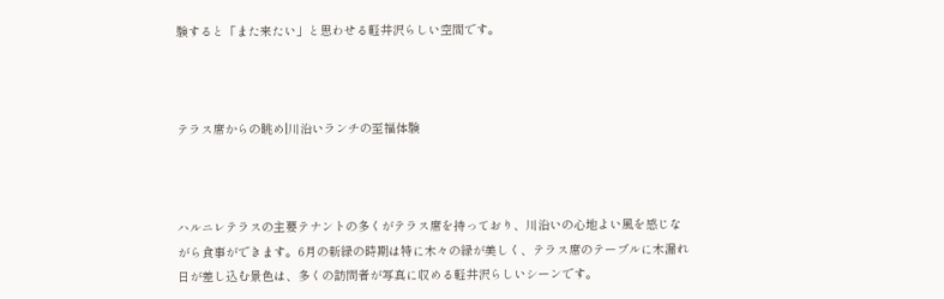験すると「また来たい」と思わせる軽井沢らしい空間です。



テラス席からの眺め|川沿いランチの至福体験



ハルニレテラスの主要テナントの多くがテラス席を持っており、川沿いの心地よい風を感じながら食事ができます。6月の新緑の時期は特に木々の緑が美しく、テラス席のテーブルに木漏れ日が差し込む景色は、多くの訪問者が写真に収める軽井沢らしいシーンです。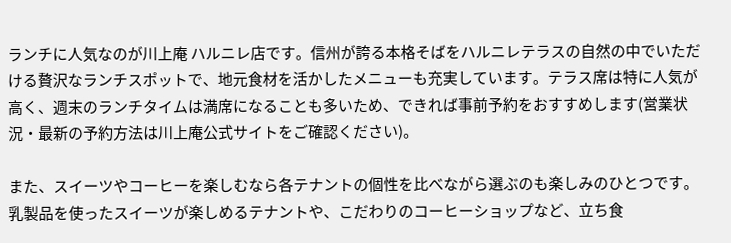ランチに人気なのが川上庵 ハルニレ店です。信州が誇る本格そばをハルニレテラスの自然の中でいただける贅沢なランチスポットで、地元食材を活かしたメニューも充実しています。テラス席は特に人気が高く、週末のランチタイムは満席になることも多いため、できれば事前予約をおすすめします(営業状況・最新の予約方法は川上庵公式サイトをご確認ください)。

また、スイーツやコーヒーを楽しむなら各テナントの個性を比べながら選ぶのも楽しみのひとつです。乳製品を使ったスイーツが楽しめるテナントや、こだわりのコーヒーショップなど、立ち食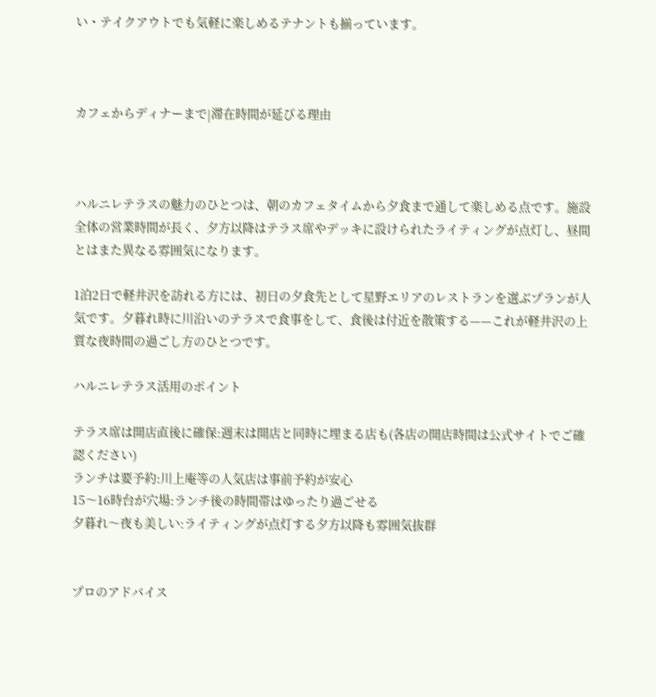い・テイクアウトでも気軽に楽しめるテナントも揃っています。



カフェからディナーまで|滞在時間が延びる理由



ハルニレテラスの魅力のひとつは、朝のカフェタイムから夕食まで通して楽しめる点です。施設全体の営業時間が長く、夕方以降はテラス席やデッキに設けられたライティングが点灯し、昼間とはまた異なる雰囲気になります。

1泊2日で軽井沢を訪れる方には、初日の夕食先として星野エリアのレストランを選ぶプランが人気です。夕暮れ時に川沿いのテラスで食事をして、食後は付近を散策する——これが軽井沢の上質な夜時間の過ごし方のひとつです。

ハルニレテラス活用のポイント

テラス席は開店直後に確保:週末は開店と同時に埋まる店も(各店の開店時間は公式サイトでご確認ください)
ランチは要予約:川上庵等の人気店は事前予約が安心
15〜16時台が穴場:ランチ後の時間帯はゆったり過ごせる
夕暮れ〜夜も美しい:ライティングが点灯する夕方以降も雰囲気抜群


プロのアドバイス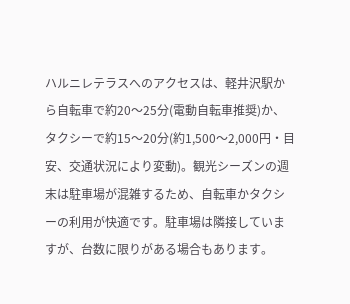ハルニレテラスへのアクセスは、軽井沢駅から自転車で約20〜25分(電動自転車推奨)か、タクシーで約15〜20分(約1,500〜2,000円・目安、交通状況により変動)。観光シーズンの週末は駐車場が混雑するため、自転車かタクシーの利用が快適です。駐車場は隣接していますが、台数に限りがある場合もあります。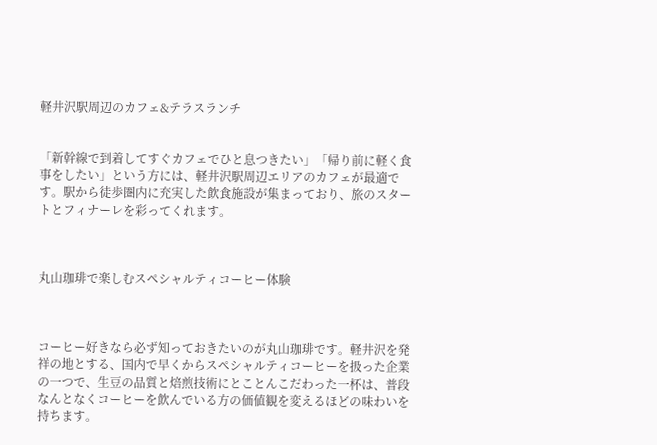軽井沢駅周辺のカフェ&テラスランチ


「新幹線で到着してすぐカフェでひと息つきたい」「帰り前に軽く食事をしたい」という方には、軽井沢駅周辺エリアのカフェが最適です。駅から徒歩圏内に充実した飲食施設が集まっており、旅のスタートとフィナーレを彩ってくれます。



丸山珈琲で楽しむスペシャルティコーヒー体験



コーヒー好きなら必ず知っておきたいのが丸山珈琲です。軽井沢を発祥の地とする、国内で早くからスペシャルティコーヒーを扱った企業の一つで、生豆の品質と焙煎技術にとことんこだわった一杯は、普段なんとなくコーヒーを飲んでいる方の価値観を変えるほどの味わいを持ちます。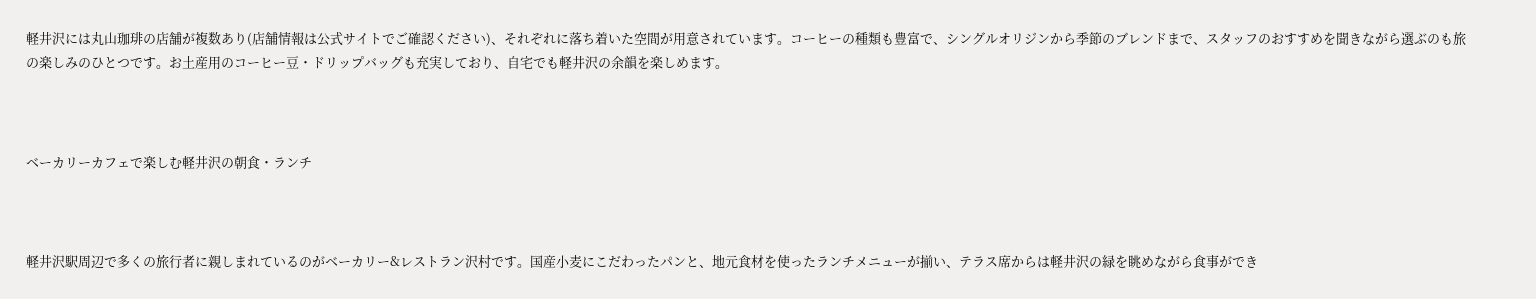軽井沢には丸山珈琲の店舗が複数あり(店舗情報は公式サイトでご確認ください)、それぞれに落ち着いた空間が用意されています。コーヒーの種類も豊富で、シングルオリジンから季節のブレンドまで、スタッフのおすすめを聞きながら選ぶのも旅の楽しみのひとつです。お土産用のコーヒー豆・ドリップバッグも充実しており、自宅でも軽井沢の余韻を楽しめます。



ベーカリーカフェで楽しむ軽井沢の朝食・ランチ



軽井沢駅周辺で多くの旅行者に親しまれているのがベーカリー&レストラン沢村です。国産小麦にこだわったパンと、地元食材を使ったランチメニューが揃い、テラス席からは軽井沢の緑を眺めながら食事ができ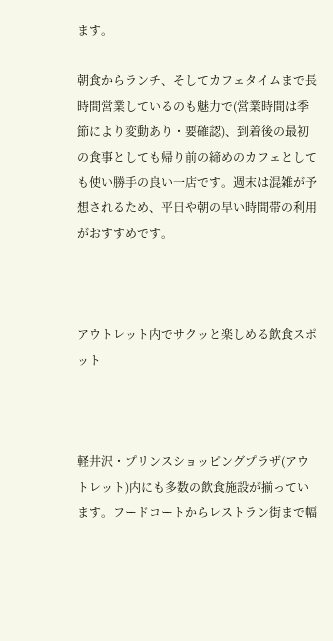ます。

朝食からランチ、そしてカフェタイムまで長時間営業しているのも魅力で(営業時間は季節により変動あり・要確認)、到着後の最初の食事としても帰り前の締めのカフェとしても使い勝手の良い一店です。週末は混雑が予想されるため、平日や朝の早い時間帯の利用がおすすめです。



アウトレット内でサクッと楽しめる飲食スポット



軽井沢・プリンスショッピングプラザ(アウトレット)内にも多数の飲食施設が揃っています。フードコートからレストラン街まで幅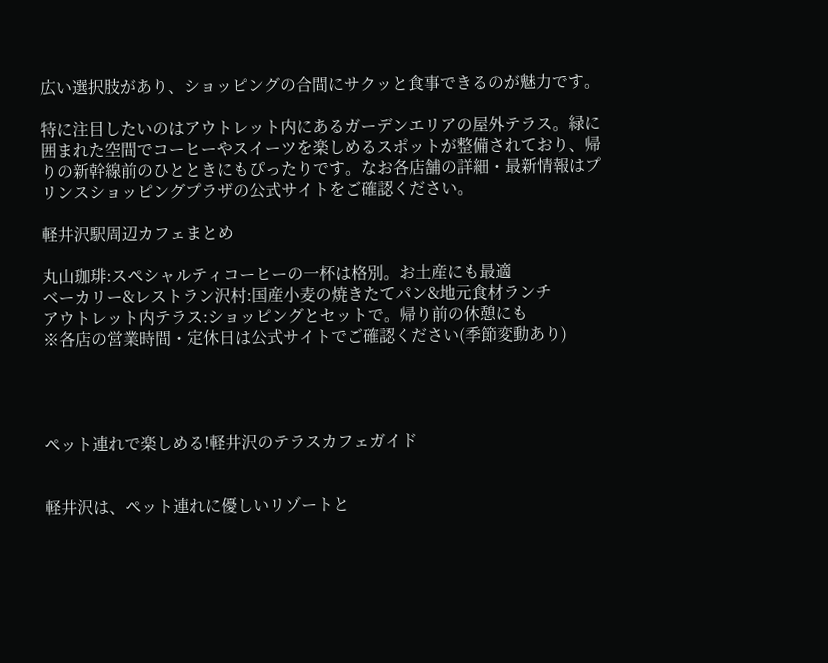広い選択肢があり、ショッピングの合間にサクッと食事できるのが魅力です。

特に注目したいのはアウトレット内にあるガーデンエリアの屋外テラス。緑に囲まれた空間でコーヒーやスイーツを楽しめるスポットが整備されており、帰りの新幹線前のひとときにもぴったりです。なお各店舗の詳細・最新情報はプリンスショッピングプラザの公式サイトをご確認ください。

軽井沢駅周辺カフェまとめ

丸山珈琲:スペシャルティコーヒーの一杯は格別。お土産にも最適
ベーカリー&レストラン沢村:国産小麦の焼きたてパン&地元食材ランチ
アウトレット内テラス:ショッピングとセットで。帰り前の休憩にも
※各店の営業時間・定休日は公式サイトでご確認ください(季節変動あり)




ペット連れで楽しめる!軽井沢のテラスカフェガイド


軽井沢は、ペット連れに優しいリゾートと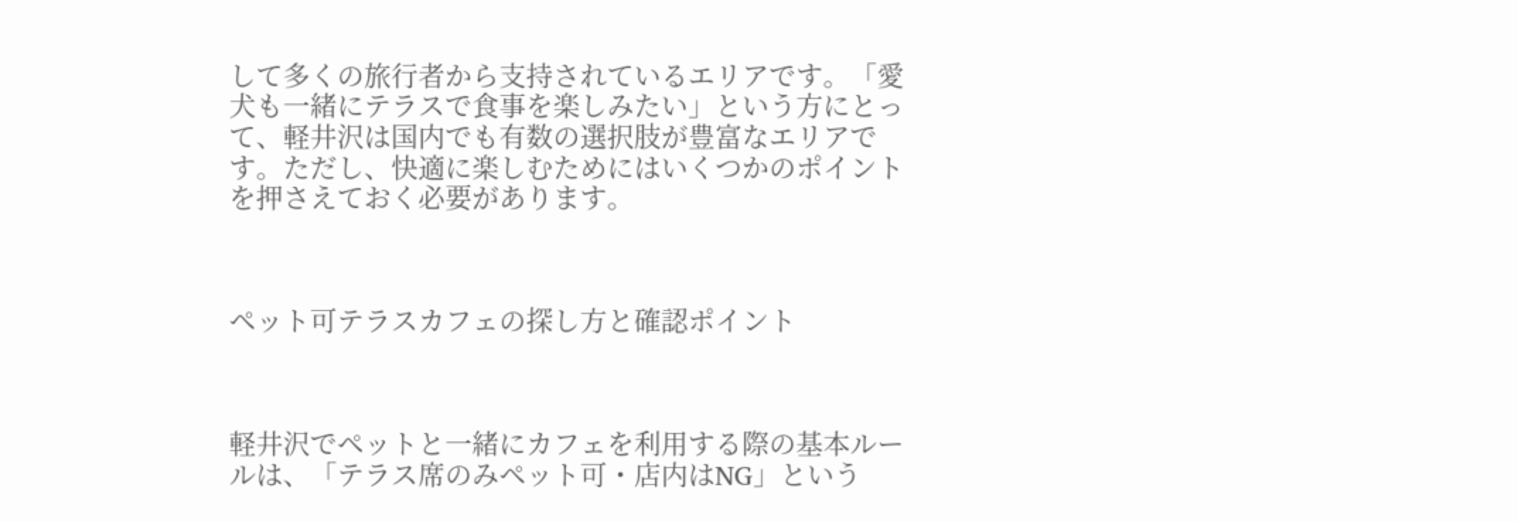して多くの旅行者から支持されているエリアです。「愛犬も一緒にテラスで食事を楽しみたい」という方にとって、軽井沢は国内でも有数の選択肢が豊富なエリアです。ただし、快適に楽しむためにはいくつかのポイントを押さえておく必要があります。



ペット可テラスカフェの探し方と確認ポイント



軽井沢でペットと一緒にカフェを利用する際の基本ルールは、「テラス席のみペット可・店内はNG」という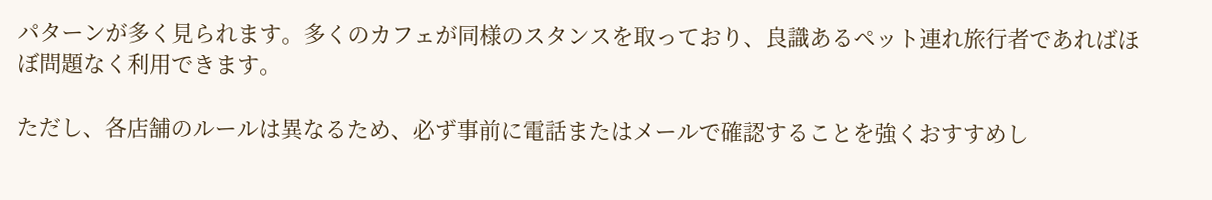パターンが多く見られます。多くのカフェが同様のスタンスを取っており、良識あるペット連れ旅行者であればほぼ問題なく利用できます。

ただし、各店舗のルールは異なるため、必ず事前に電話またはメールで確認することを強くおすすめし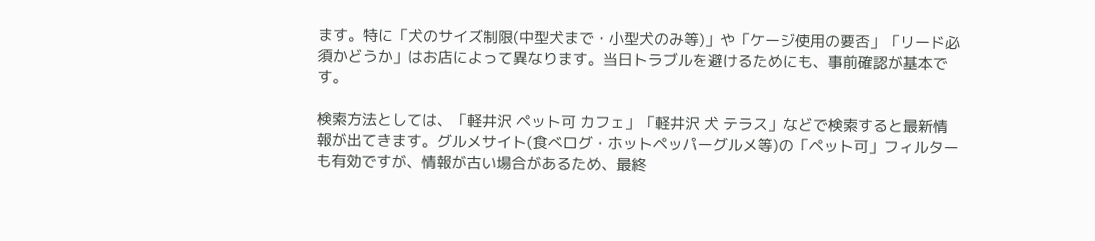ます。特に「犬のサイズ制限(中型犬まで・小型犬のみ等)」や「ケージ使用の要否」「リード必須かどうか」はお店によって異なります。当日トラブルを避けるためにも、事前確認が基本です。

検索方法としては、「軽井沢 ペット可 カフェ」「軽井沢 犬 テラス」などで検索すると最新情報が出てきます。グルメサイト(食べログ・ホットペッパーグルメ等)の「ペット可」フィルターも有効ですが、情報が古い場合があるため、最終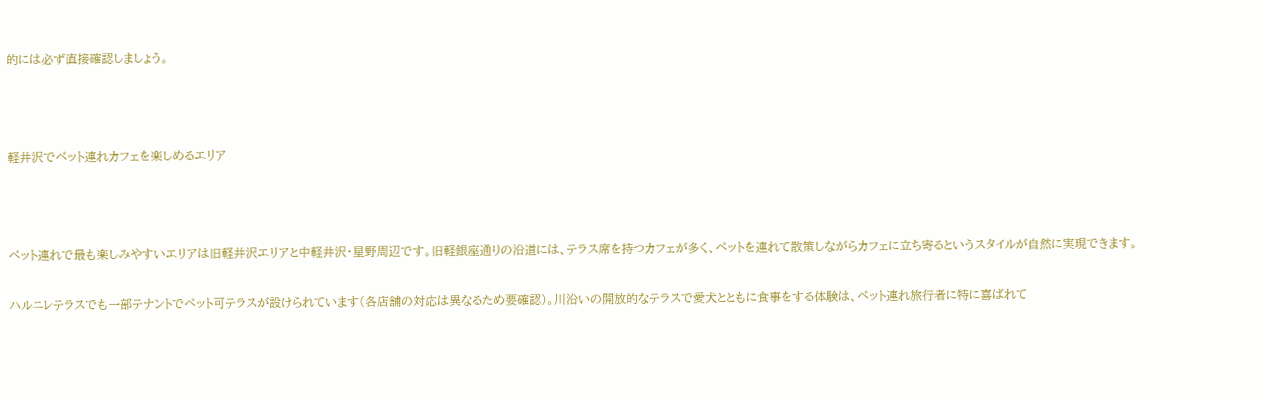的には必ず直接確認しましょう。



軽井沢でペット連れカフェを楽しめるエリア



ペット連れで最も楽しみやすいエリアは旧軽井沢エリアと中軽井沢・星野周辺です。旧軽銀座通りの沿道には、テラス席を持つカフェが多く、ペットを連れて散策しながらカフェに立ち寄るというスタイルが自然に実現できます。

ハルニレテラスでも一部テナントでペット可テラスが設けられています(各店舗の対応は異なるため要確認)。川沿いの開放的なテラスで愛犬とともに食事をする体験は、ペット連れ旅行者に特に喜ばれて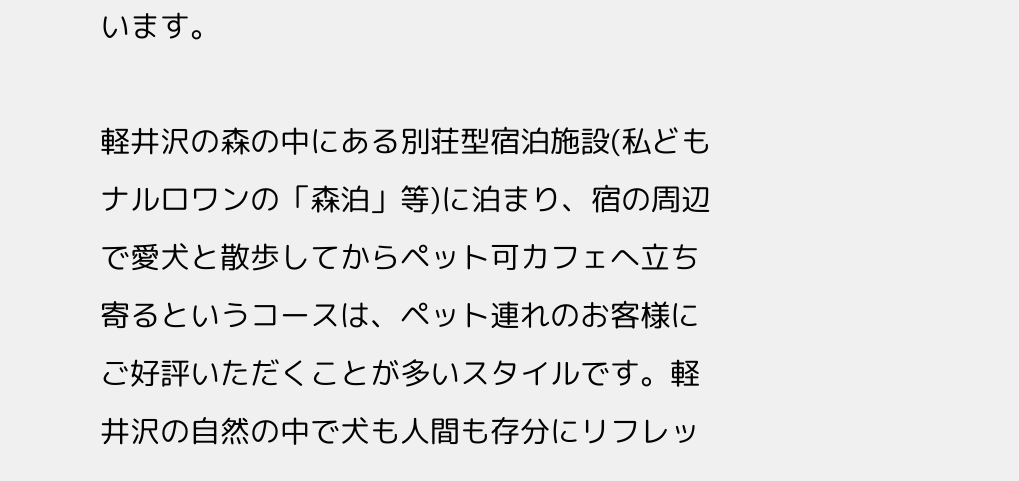います。

軽井沢の森の中にある別荘型宿泊施設(私どもナルロワンの「森泊」等)に泊まり、宿の周辺で愛犬と散歩してからペット可カフェへ立ち寄るというコースは、ペット連れのお客様にご好評いただくことが多いスタイルです。軽井沢の自然の中で犬も人間も存分にリフレッ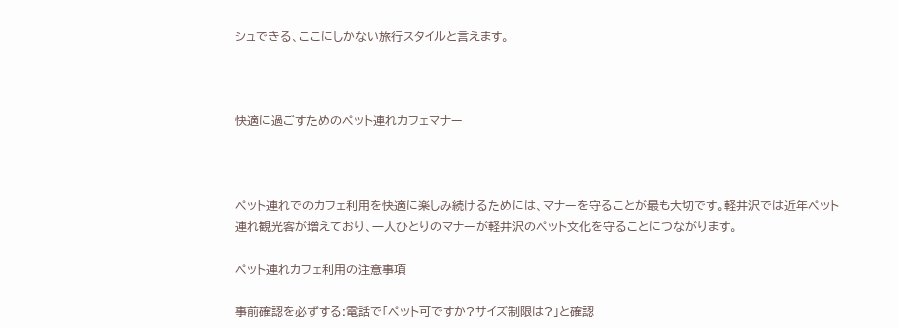シュできる、ここにしかない旅行スタイルと言えます。



快適に過ごすためのペット連れカフェマナー



ペット連れでのカフェ利用を快適に楽しみ続けるためには、マナーを守ることが最も大切です。軽井沢では近年ペット連れ観光客が増えており、一人ひとりのマナーが軽井沢のペット文化を守ることにつながります。

ペット連れカフェ利用の注意事項

事前確認を必ずする:電話で「ペット可ですか?サイズ制限は?」と確認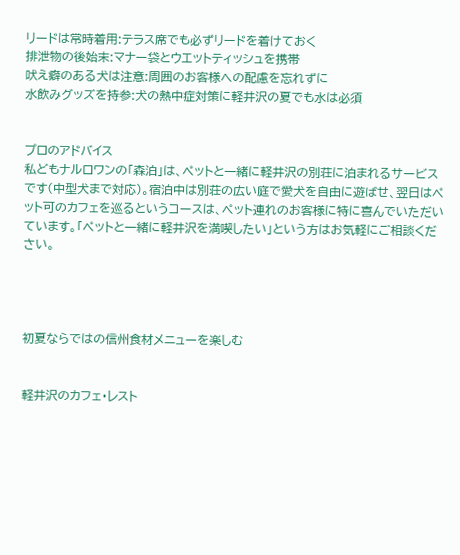リードは常時着用:テラス席でも必ずリードを着けておく
排泄物の後始末:マナー袋とウエットティッシュを携帯
吠え癖のある犬は注意:周囲のお客様への配慮を忘れずに
水飲みグッズを持参:犬の熱中症対策に軽井沢の夏でも水は必須


プロのアドバイス
私どもナルロワンの「森泊」は、ペットと一緒に軽井沢の別荘に泊まれるサービスです(中型犬まで対応)。宿泊中は別荘の広い庭で愛犬を自由に遊ばせ、翌日はペット可のカフェを巡るというコースは、ペット連れのお客様に特に喜んでいただいています。「ペットと一緒に軽井沢を満喫したい」という方はお気軽にご相談ください。




初夏ならではの信州食材メニューを楽しむ


軽井沢のカフェ・レスト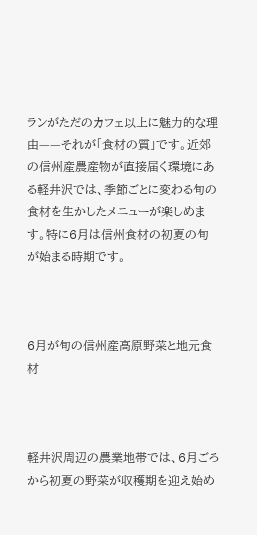ランがただのカフェ以上に魅力的な理由——それが「食材の質」です。近郊の信州産農産物が直接届く環境にある軽井沢では、季節ごとに変わる旬の食材を生かしたメニューが楽しめます。特に6月は信州食材の初夏の旬が始まる時期です。



6月が旬の信州産高原野菜と地元食材



軽井沢周辺の農業地帯では、6月ごろから初夏の野菜が収穫期を迎え始め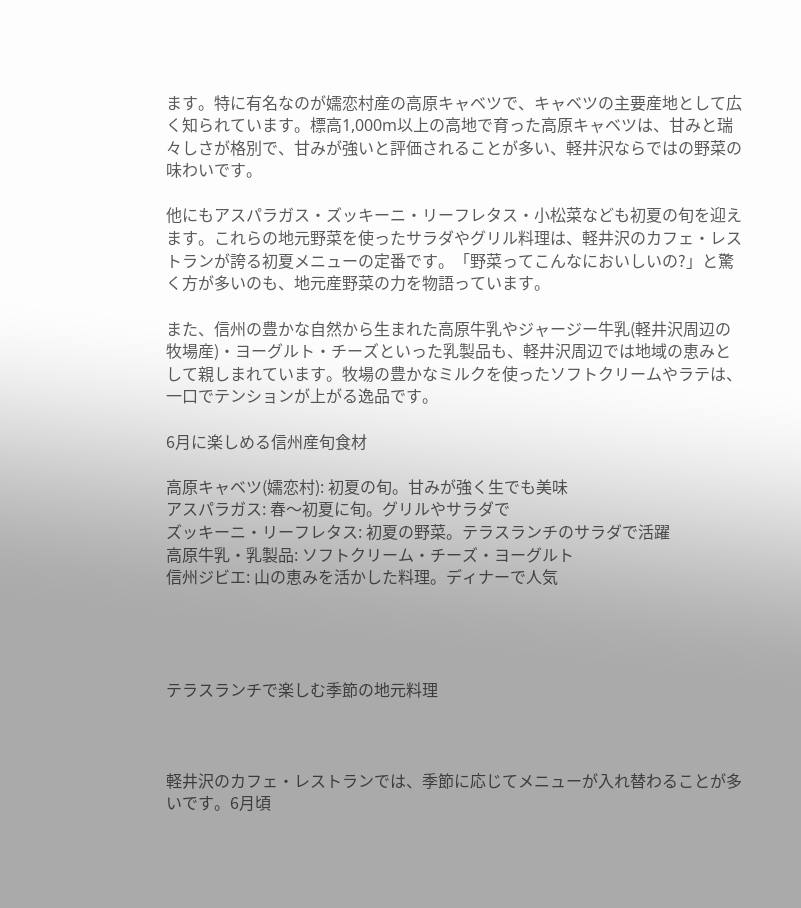ます。特に有名なのが嬬恋村産の高原キャベツで、キャベツの主要産地として広く知られています。標高1,000m以上の高地で育った高原キャベツは、甘みと瑞々しさが格別で、甘みが強いと評価されることが多い、軽井沢ならではの野菜の味わいです。

他にもアスパラガス・ズッキーニ・リーフレタス・小松菜なども初夏の旬を迎えます。これらの地元野菜を使ったサラダやグリル料理は、軽井沢のカフェ・レストランが誇る初夏メニューの定番です。「野菜ってこんなにおいしいの?」と驚く方が多いのも、地元産野菜の力を物語っています。

また、信州の豊かな自然から生まれた高原牛乳やジャージー牛乳(軽井沢周辺の牧場産)・ヨーグルト・チーズといった乳製品も、軽井沢周辺では地域の恵みとして親しまれています。牧場の豊かなミルクを使ったソフトクリームやラテは、一口でテンションが上がる逸品です。

6月に楽しめる信州産旬食材

高原キャベツ(嬬恋村): 初夏の旬。甘みが強く生でも美味
アスパラガス: 春〜初夏に旬。グリルやサラダで
ズッキーニ・リーフレタス: 初夏の野菜。テラスランチのサラダで活躍
高原牛乳・乳製品: ソフトクリーム・チーズ・ヨーグルト
信州ジビエ: 山の恵みを活かした料理。ディナーで人気




テラスランチで楽しむ季節の地元料理



軽井沢のカフェ・レストランでは、季節に応じてメニューが入れ替わることが多いです。6月頃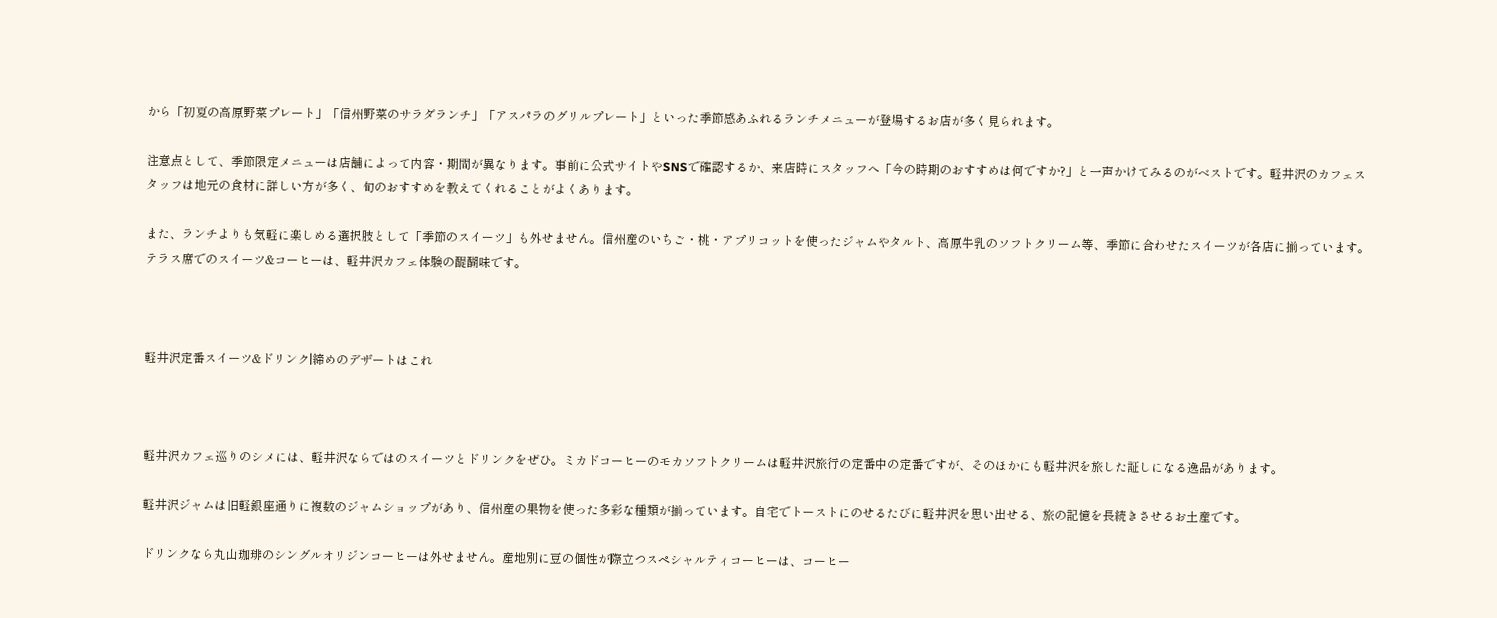から「初夏の高原野菜プレート」「信州野菜のサラダランチ」「アスパラのグリルプレート」といった季節感あふれるランチメニューが登場するお店が多く見られます。

注意点として、季節限定メニューは店舗によって内容・期間が異なります。事前に公式サイトやSNSで確認するか、来店時にスタッフへ「今の時期のおすすめは何ですか?」と一声かけてみるのがベストです。軽井沢のカフェスタッフは地元の食材に詳しい方が多く、旬のおすすめを教えてくれることがよくあります。

また、ランチよりも気軽に楽しめる選択肢として「季節のスイーツ」も外せません。信州産のいちご・桃・アプリコットを使ったジャムやタルト、高原牛乳のソフトクリーム等、季節に合わせたスイーツが各店に揃っています。テラス席でのスイーツ&コーヒーは、軽井沢カフェ体験の醍醐味です。



軽井沢定番スイーツ&ドリンク|締めのデザートはこれ



軽井沢カフェ巡りのシメには、軽井沢ならではのスイーツとドリンクをぜひ。ミカドコーヒーのモカソフトクリームは軽井沢旅行の定番中の定番ですが、そのほかにも軽井沢を旅した証しになる逸品があります。

軽井沢ジャムは旧軽銀座通りに複数のジャムショップがあり、信州産の果物を使った多彩な種類が揃っています。自宅でトーストにのせるたびに軽井沢を思い出せる、旅の記憶を長続きさせるお土産です。

ドリンクなら丸山珈琲のシングルオリジンコーヒーは外せません。産地別に豆の個性が際立つスペシャルティコーヒーは、コーヒー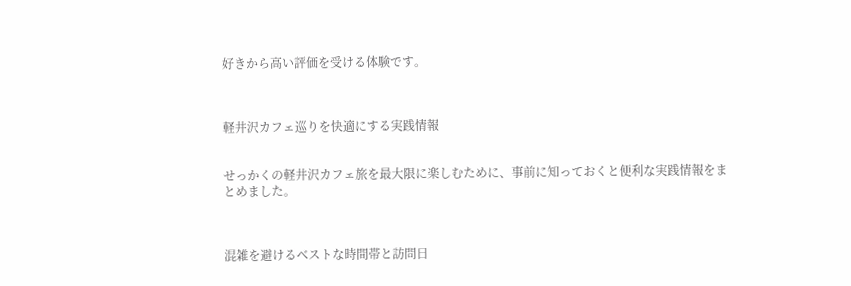好きから高い評価を受ける体験です。



軽井沢カフェ巡りを快適にする実践情報


せっかくの軽井沢カフェ旅を最大限に楽しむために、事前に知っておくと便利な実践情報をまとめました。



混雑を避けるベストな時間帯と訪問日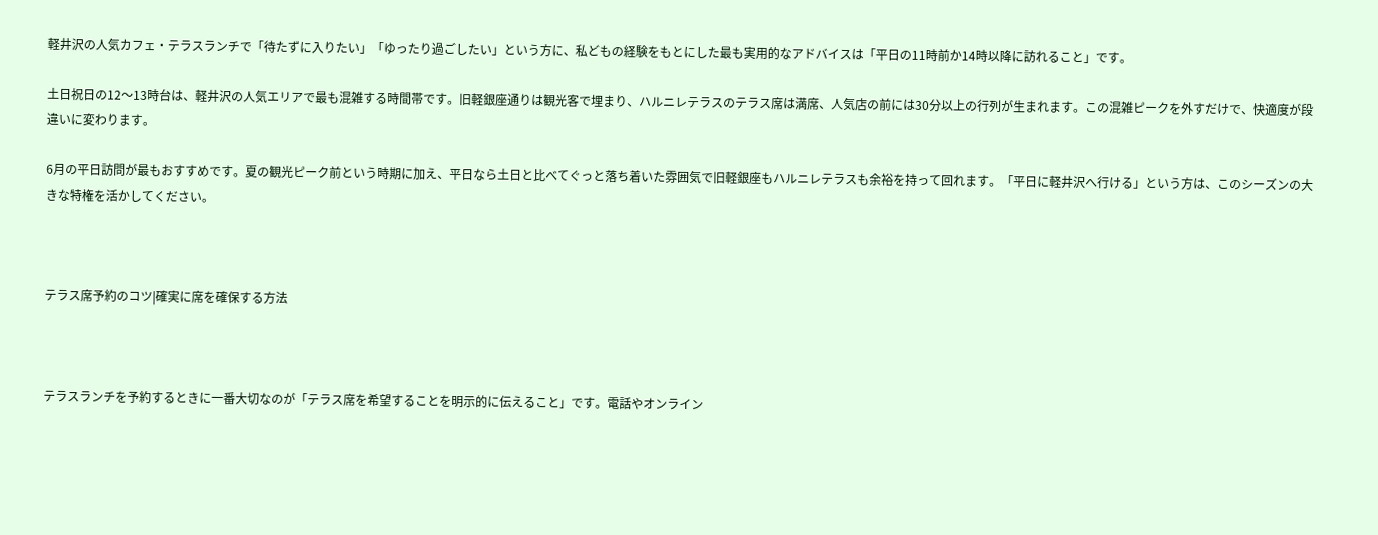軽井沢の人気カフェ・テラスランチで「待たずに入りたい」「ゆったり過ごしたい」という方に、私どもの経験をもとにした最も実用的なアドバイスは「平日の11時前か14時以降に訪れること」です。

土日祝日の12〜13時台は、軽井沢の人気エリアで最も混雑する時間帯です。旧軽銀座通りは観光客で埋まり、ハルニレテラスのテラス席は満席、人気店の前には30分以上の行列が生まれます。この混雑ピークを外すだけで、快適度が段違いに変わります。

6月の平日訪問が最もおすすめです。夏の観光ピーク前という時期に加え、平日なら土日と比べてぐっと落ち着いた雰囲気で旧軽銀座もハルニレテラスも余裕を持って回れます。「平日に軽井沢へ行ける」という方は、このシーズンの大きな特権を活かしてください。



テラス席予約のコツ|確実に席を確保する方法



テラスランチを予約するときに一番大切なのが「テラス席を希望することを明示的に伝えること」です。電話やオンライン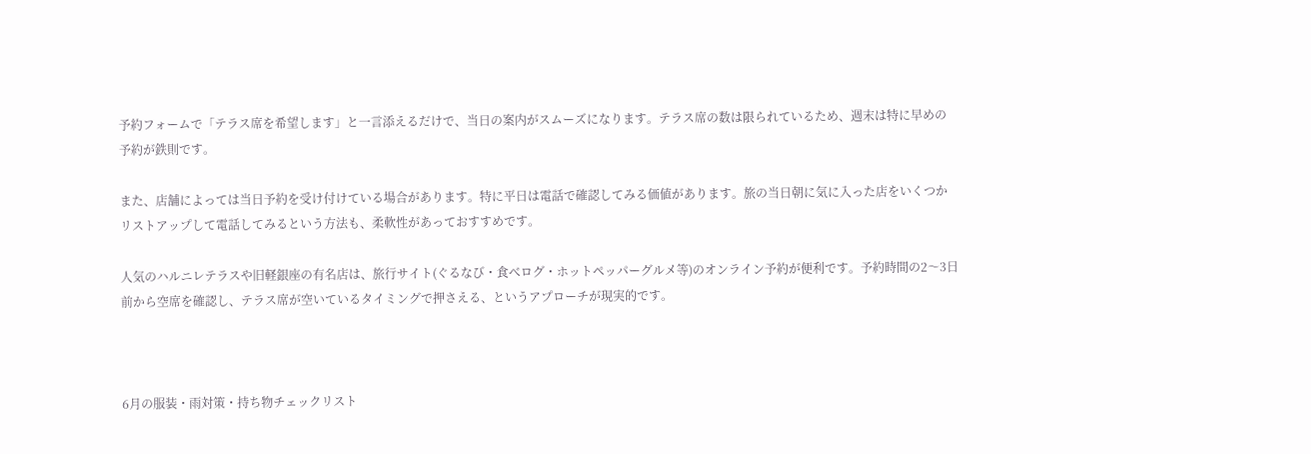予約フォームで「テラス席を希望します」と一言添えるだけで、当日の案内がスムーズになります。テラス席の数は限られているため、週末は特に早めの予約が鉄則です。

また、店舗によっては当日予約を受け付けている場合があります。特に平日は電話で確認してみる価値があります。旅の当日朝に気に入った店をいくつかリストアップして電話してみるという方法も、柔軟性があっておすすめです。

人気のハルニレテラスや旧軽銀座の有名店は、旅行サイト(ぐるなび・食べログ・ホットペッパーグルメ等)のオンライン予約が便利です。予約時間の2〜3日前から空席を確認し、テラス席が空いているタイミングで押さえる、というアプローチが現実的です。



6月の服装・雨対策・持ち物チェックリスト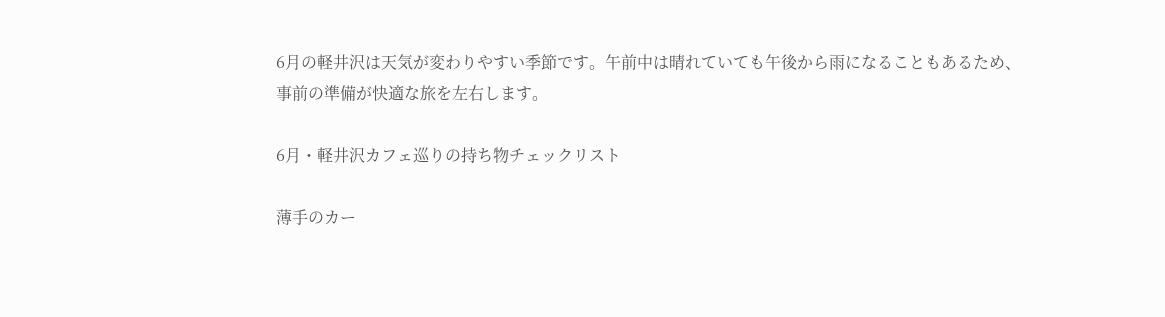6月の軽井沢は天気が変わりやすい季節です。午前中は晴れていても午後から雨になることもあるため、事前の準備が快適な旅を左右します。

6月・軽井沢カフェ巡りの持ち物チェックリスト

薄手のカー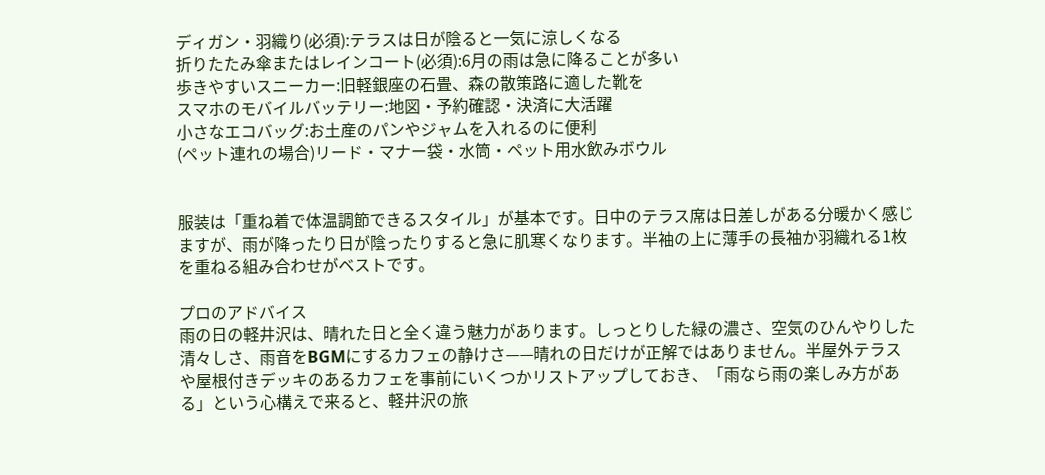ディガン・羽織り(必須):テラスは日が陰ると一気に涼しくなる
折りたたみ傘またはレインコート(必須):6月の雨は急に降ることが多い
歩きやすいスニーカー:旧軽銀座の石畳、森の散策路に適した靴を
スマホのモバイルバッテリー:地図・予約確認・決済に大活躍
小さなエコバッグ:お土産のパンやジャムを入れるのに便利
(ペット連れの場合)リード・マナー袋・水筒・ペット用水飲みボウル


服装は「重ね着で体温調節できるスタイル」が基本です。日中のテラス席は日差しがある分暖かく感じますが、雨が降ったり日が陰ったりすると急に肌寒くなります。半袖の上に薄手の長袖か羽織れる1枚を重ねる組み合わせがベストです。

プロのアドバイス
雨の日の軽井沢は、晴れた日と全く違う魅力があります。しっとりした緑の濃さ、空気のひんやりした清々しさ、雨音をBGMにするカフェの静けさ——晴れの日だけが正解ではありません。半屋外テラスや屋根付きデッキのあるカフェを事前にいくつかリストアップしておき、「雨なら雨の楽しみ方がある」という心構えで来ると、軽井沢の旅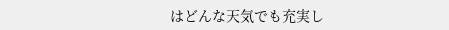はどんな天気でも充実し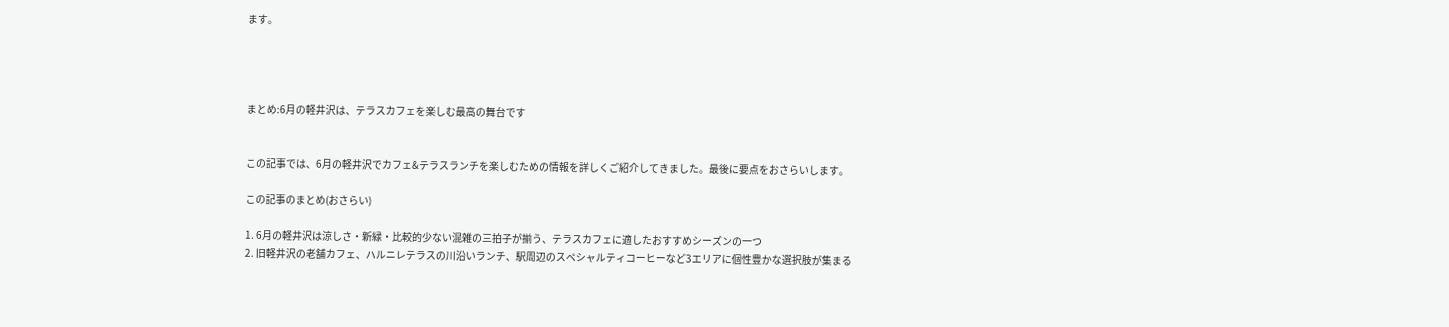ます。




まとめ:6月の軽井沢は、テラスカフェを楽しむ最高の舞台です


この記事では、6月の軽井沢でカフェ&テラスランチを楽しむための情報を詳しくご紹介してきました。最後に要点をおさらいします。

この記事のまとめ(おさらい)

1. 6月の軽井沢は涼しさ・新緑・比較的少ない混雑の三拍子が揃う、テラスカフェに適したおすすめシーズンの一つ
2. 旧軽井沢の老舗カフェ、ハルニレテラスの川沿いランチ、駅周辺のスペシャルティコーヒーなど3エリアに個性豊かな選択肢が集まる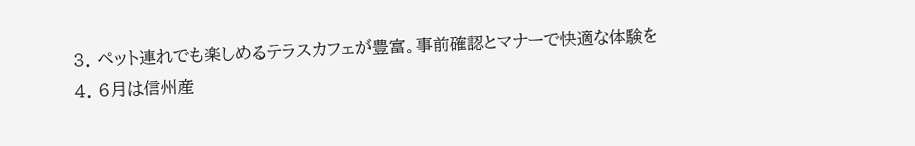3. ペット連れでも楽しめるテラスカフェが豊富。事前確認とマナーで快適な体験を
4. 6月は信州産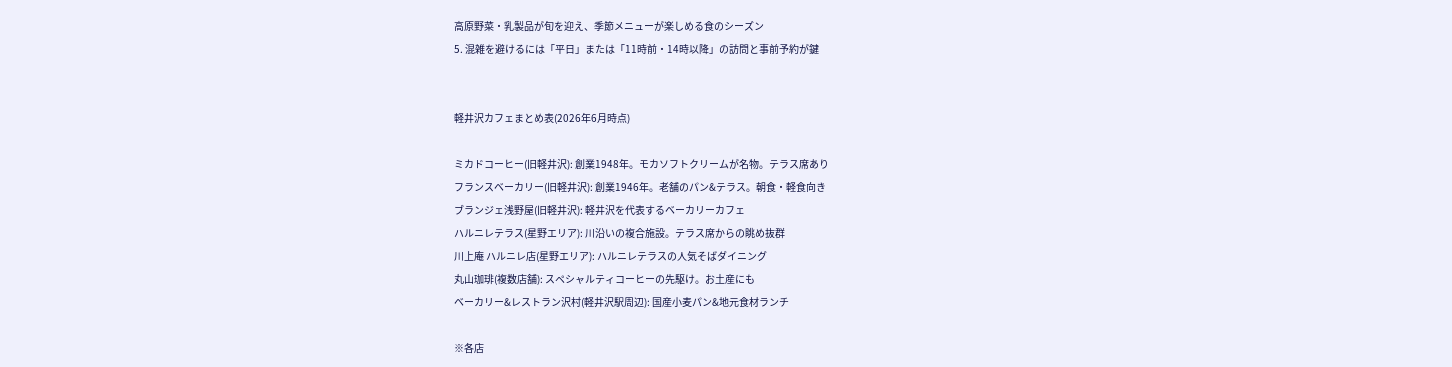高原野菜・乳製品が旬を迎え、季節メニューが楽しめる食のシーズン
5. 混雑を避けるには「平日」または「11時前・14時以降」の訪問と事前予約が鍵


軽井沢カフェまとめ表(2026年6月時点)

ミカドコーヒー(旧軽井沢): 創業1948年。モカソフトクリームが名物。テラス席あり
フランスベーカリー(旧軽井沢): 創業1946年。老舗のパン&テラス。朝食・軽食向き
ブランジェ浅野屋(旧軽井沢): 軽井沢を代表するベーカリーカフェ
ハルニレテラス(星野エリア): 川沿いの複合施設。テラス席からの眺め抜群
川上庵 ハルニレ店(星野エリア): ハルニレテラスの人気そばダイニング
丸山珈琲(複数店舗): スペシャルティコーヒーの先駆け。お土産にも
ベーカリー&レストラン沢村(軽井沢駅周辺): 国産小麦パン&地元食材ランチ

※各店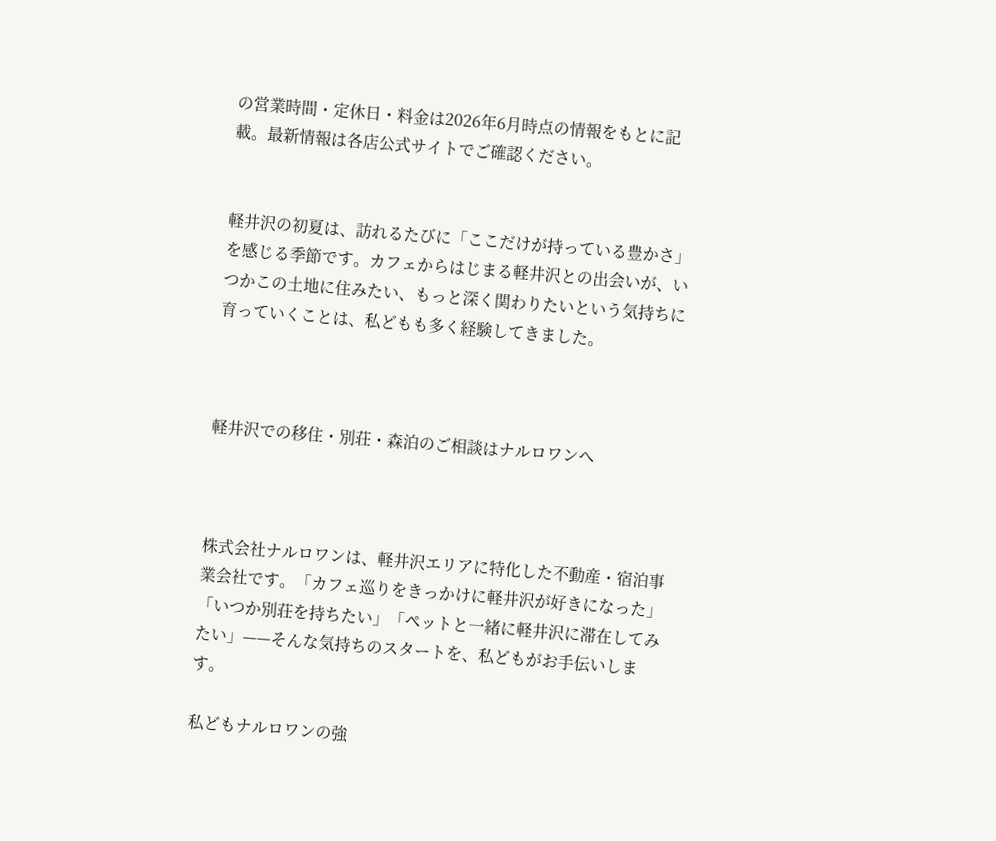の営業時間・定休日・料金は2026年6月時点の情報をもとに記載。最新情報は各店公式サイトでご確認ください。


軽井沢の初夏は、訪れるたびに「ここだけが持っている豊かさ」を感じる季節です。カフェからはじまる軽井沢との出会いが、いつかこの土地に住みたい、もっと深く関わりたいという気持ちに育っていくことは、私どもも多く経験してきました。



軽井沢での移住・別荘・森泊のご相談はナルロワンへ



株式会社ナルロワンは、軽井沢エリアに特化した不動産・宿泊事業会社です。「カフェ巡りをきっかけに軽井沢が好きになった」「いつか別荘を持ちたい」「ペットと一緒に軽井沢に滞在してみたい」——そんな気持ちのスタートを、私どもがお手伝いします。

私どもナルロワンの強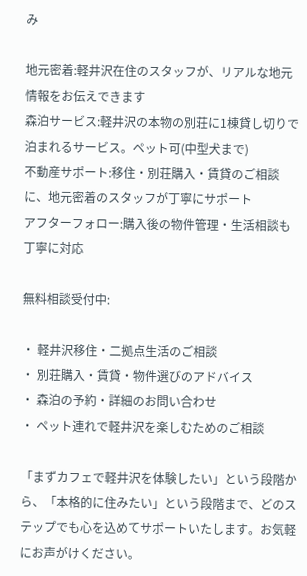み

地元密着:軽井沢在住のスタッフが、リアルな地元情報をお伝えできます
森泊サービス:軽井沢の本物の別荘に1棟貸し切りで泊まれるサービス。ペット可(中型犬まで)
不動産サポート:移住・別荘購入・賃貸のご相談に、地元密着のスタッフが丁寧にサポート
アフターフォロー:購入後の物件管理・生活相談も丁寧に対応

無料相談受付中:

・ 軽井沢移住・二拠点生活のご相談
・ 別荘購入・賃貸・物件選びのアドバイス
・ 森泊の予約・詳細のお問い合わせ
・ ペット連れで軽井沢を楽しむためのご相談

「まずカフェで軽井沢を体験したい」という段階から、「本格的に住みたい」という段階まで、どのステップでも心を込めてサポートいたします。お気軽にお声がけください。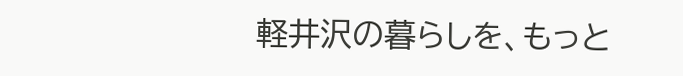軽井沢の暮らしを、もっと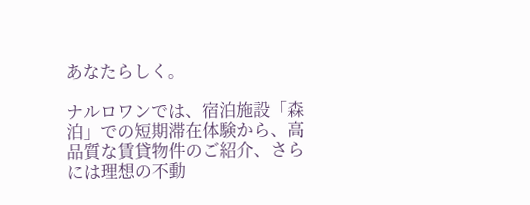あなたらしく。

ナルロワンでは、宿泊施設「森泊」での短期滞在体験から、高品質な賃貸物件のご紹介、さらには理想の不動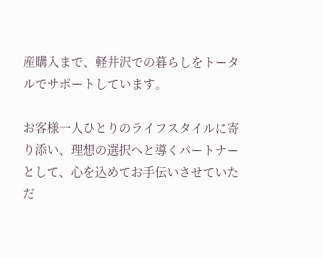産購入まで、軽井沢での暮らしをトータルでサポートしています。

お客様一人ひとりのライフスタイルに寄り添い、理想の選択へと導くパートナーとして、心を込めてお手伝いさせていただ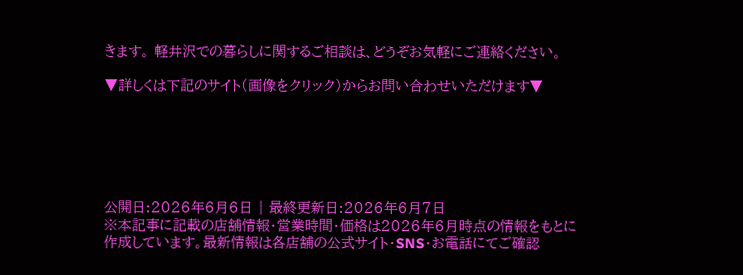きます。 軽井沢での暮らしに関するご相談は、どうぞお気軽にご連絡ください。

▼詳しくは下記のサイト(画像をクリック)からお問い合わせいただけます▼






公開日:2026年6月6日 | 最終更新日:2026年6月7日
※本記事に記載の店舗情報・営業時間・価格は2026年6月時点の情報をもとに作成しています。最新情報は各店舗の公式サイト・SNS・お電話にてご確認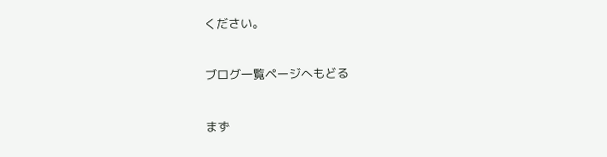ください。

ブログ一覧ページへもどる

まず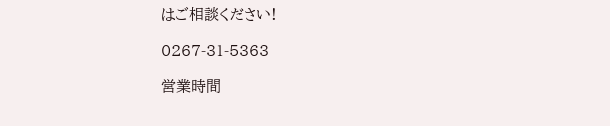はご相談ください!

0267-31-5363

営業時間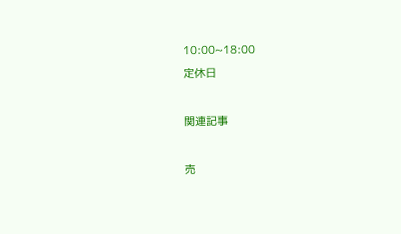10:00~18:00
定休日

関連記事

売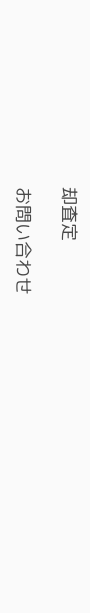却査定

お問い合わせ